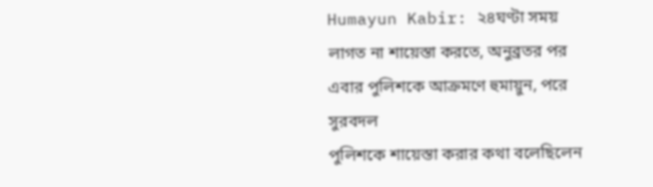Humayun Kabir: ২৪ঘণ্টা সময় লাগত না শায়েস্তা করতে, অনুব্রতর পর এবার পুলিশকে আক্রমণে হুমায়ুন, পরে সুরবদল
পুলিশকে শায়েস্তা করার কথা বলেছিলেন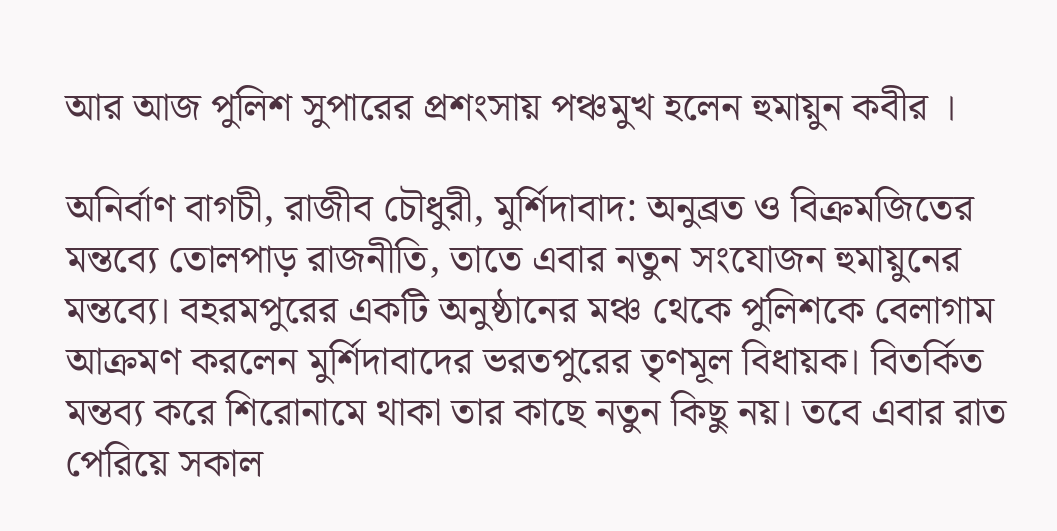আর আজ পুলিশ সুপারের প্রশংসায় পঞ্চমুখ হলেন হুমায়ুন কবীর ।

অনির্বাণ বাগচী, রাজীব চৌধুরী, মুর্শিদাবাদ: অনুব্রত ও বিক্রমজিতের মন্তব্যে তোলপাড় রাজনীতি, তাতে এবার নতুন সংযোজন হুমায়ুনের মন্তব্যে। বহরমপুরের একটি অনুষ্ঠানের মঞ্চ থেকে পুলিশকে বেলাগাম আক্রমণ করলেন মুর্শিদাবাদের ভরতপুরের তৃণমূল বিধায়ক। বিতর্কিত মন্তব্য করে শিরোনামে থাকা তার কাছে নতুন কিছু নয়। তবে এবার রাত পেরিয়ে সকাল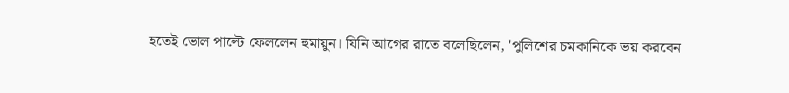হতেই ভোল পাল্টে ফেললেন হুমায়ুন। যিনি আগের রাতে বলেছিলেন, 'পুলিশের চমকানিকে ভয় করবেন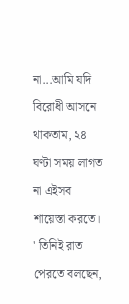না...আমি যদি বিরোধী আসনে থাকতাম, ২৪ ঘণ্টা সময় লাগত না এইসব শায়েস্তা করতে। ' তিনিই রাত পেরতে বলছেন,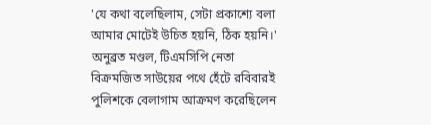'যে কথা বলেছিলাম, সেটা প্রকাশ্যে বলা আমার মোটেই উচিত হয়নি, ঠিক হয়নি।'
অনুব্রত মণ্ডল, টিএমসিপি নেতা বিক্রমজিত সাউয়ের পথে হেঁটে রবিবারই পুলিশকে বেলাগাম আক্রমণ করেছিলেন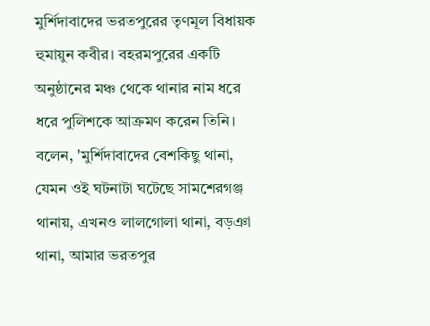মুর্শিদাবাদের ভরতপুরের তৃণমূল বিধায়ক হুমায়ুন কবীর। বহরমপুরের একটি অনুষ্ঠানের মঞ্চ থেকে থানার নাম ধরে ধরে পুলিশকে আক্রমণ করেন তিনি। বলেন, 'মুর্শিদাবাদের বেশকিছু থানা, যেমন ওই ঘটনাটা ঘটেছে সামশেরগঞ্জ থানায়, এখনও লালগোলা থানা, বড়ঞা থানা, আমার ভরতপুর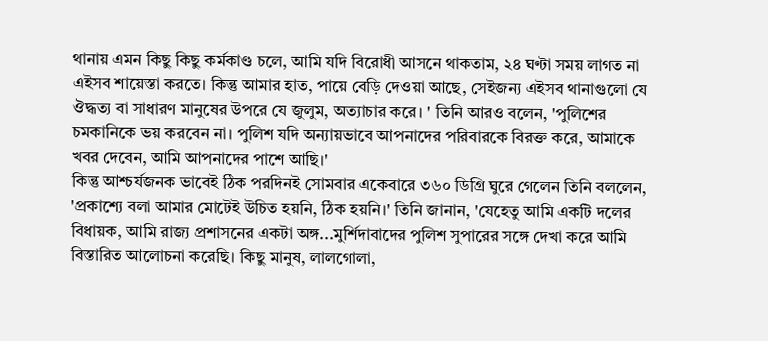থানায় এমন কিছু কিছু কর্মকাণ্ড চলে, আমি যদি বিরোধী আসনে থাকতাম, ২৪ ঘণ্টা সময় লাগত না এইসব শায়েস্তা করতে। কিন্তু আমার হাত, পায়ে বেড়ি দেওয়া আছে, সেইজন্য এইসব থানাগুলো যে ঔদ্ধত্য বা সাধারণ মানুষের উপরে যে জুলুম, অত্যাচার করে। ' তিনি আরও বলেন, 'পুলিশের চমকানিকে ভয় করবেন না। পুলিশ যদি অন্যায়ভাবে আপনাদের পরিবারকে বিরক্ত করে, আমাকে খবর দেবেন, আমি আপনাদের পাশে আছি।'
কিন্তু আশ্চর্যজনক ভাবেই ঠিক পরদিনই সোমবার একেবারে ৩৬০ ডিগ্রি ঘুরে গেলেন তিনি বললেন, 'প্রকাশ্যে বলা আমার মোটেই উচিত হয়নি, ঠিক হয়নি।' তিনি জানান, 'যেহেতু আমি একটি দলের বিধায়ক, আমি রাজ্য প্রশাসনের একটা অঙ্গ...মুর্শিদাবাদের পুলিশ সুপারের সঙ্গে দেখা করে আমি বিস্তারিত আলোচনা করেছি। কিছু মানুষ, লালগোলা,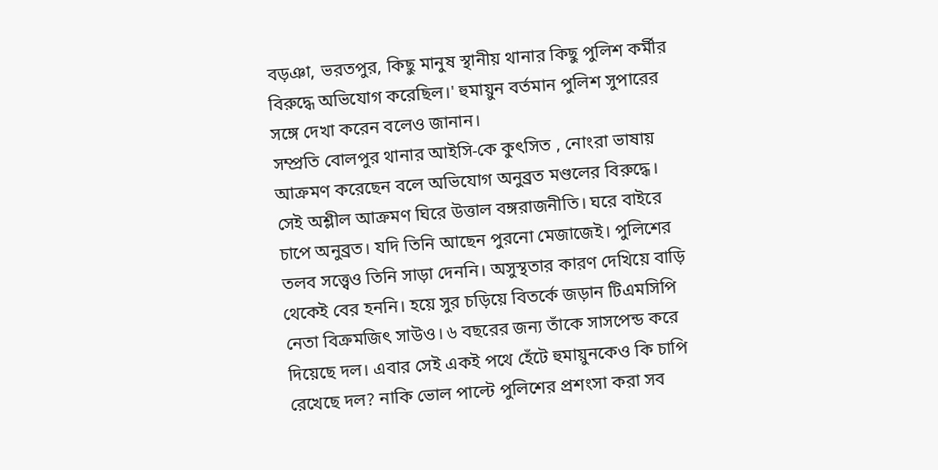বড়ঞা, ভরতপুর, কিছু মানুষ স্থানীয় থানার কিছু পুলিশ কর্মীর বিরুদ্ধে অভিযোগ করেছিল।' হুমায়ুন বর্তমান পুলিশ সুপারের সঙ্গে দেখা করেন বলেও জানান।
সম্প্রতি বোলপুর থানার আইসি-কে কুৎসিত , নোংরা ভাষায় আক্রমণ করেছেন বলে অভিযোগ অনুব্রত মণ্ডলের বিরুদ্ধে। সেই অশ্লীল আক্রমণ ঘিরে উত্তাল বঙ্গরাজনীতি। ঘরে বাইরে চাপে অনুব্রত। যদি তিনি আছেন পুরনো মেজাজেই। পুলিশের তলব সত্ত্বেও তিনি সাড়া দেননি। অসুস্থতার কারণ দেখিয়ে বাড়ি থেকেই বের হননি। হয়ে সুর চড়িয়ে বিতর্কে জড়ান টিএমসিপি নেতা বিক্রমজিৎ সাউও। ৬ বছরের জন্য তাঁকে সাসপেন্ড করে দিয়েছে দল। এবার সেই একই পথে হেঁটে হুমায়ুনকেও কি চাপি রেখেছে দল? নাকি ভোল পাল্টে পুলিশের প্রশংসা করা সব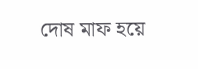দোষ মাফ হয়ে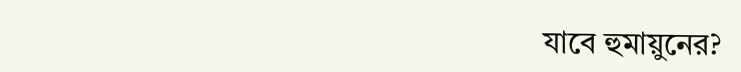যাবে হুমায়ুনের?